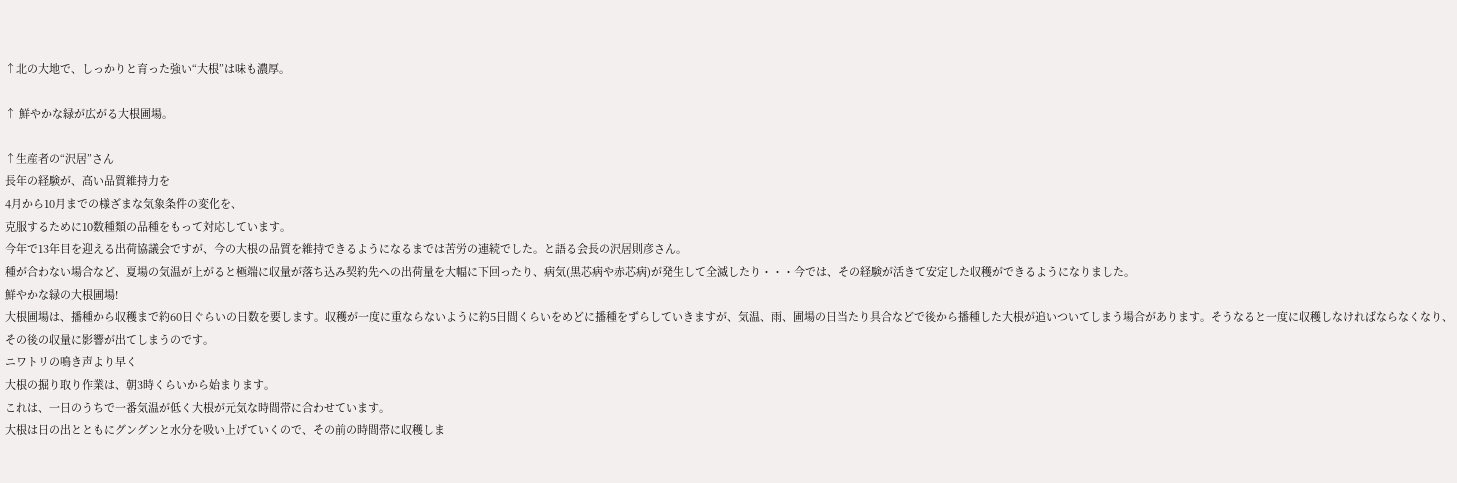↑北の大地で、しっかりと育った強い“大根”は味も濃厚。

↑ 鮮やかな緑が広がる大根圃場。

↑生産者の“沢居”さん
長年の経験が、高い品質維持力を
4月から10月までの様ざまな気象条件の変化を、
克服するために10数種類の品種をもって対応しています。
今年で13年目を迎える出荷協議会ですが、今の大根の品質を維持できるようになるまでは苦労の連続でした。と語る会長の沢居則彦さん。
種が合わない場合など、夏場の気温が上がると極端に収量が落ち込み契約先への出荷量を大幅に下回ったり、病気(黒芯病や赤芯病)が発生して全滅したり・・・今では、その経験が活きて安定した収穫ができるようになりました。
鮮やかな緑の大根圃場!
大根圃場は、播種から収穫まで約60日ぐらいの日数を要します。収穫が一度に重ならないように約5日間くらいをめどに播種をずらしていきますが、気温、雨、圃場の日当たり具合などで後から播種した大根が追いついてしまう場合があります。そうなると一度に収穫しなければならなくなり、その後の収量に影響が出てしまうのです。
ニワトリの鳴き声より早く
大根の掘り取り作業は、朝3時くらいから始まります。
これは、一日のうちで一番気温が低く大根が元気な時間帯に合わせています。
大根は日の出とともにグングンと水分を吸い上げていくので、その前の時間帯に収穫しま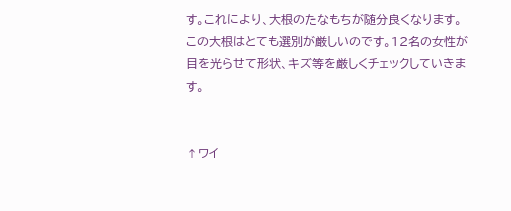す。これにより、大根のたなもちが随分良くなります。この大根はとても選別が厳しいのです。12名の女性が目を光らせて形状、キズ等を厳しくチェックしていきます。


↑ワイ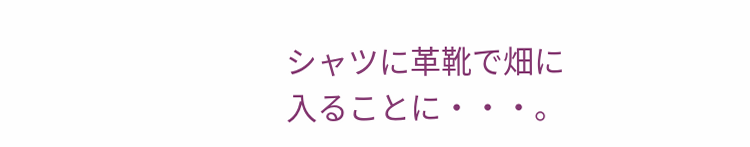シャツに革靴で畑に入ることに・・・。